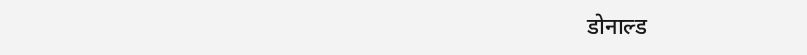डोनाल्ड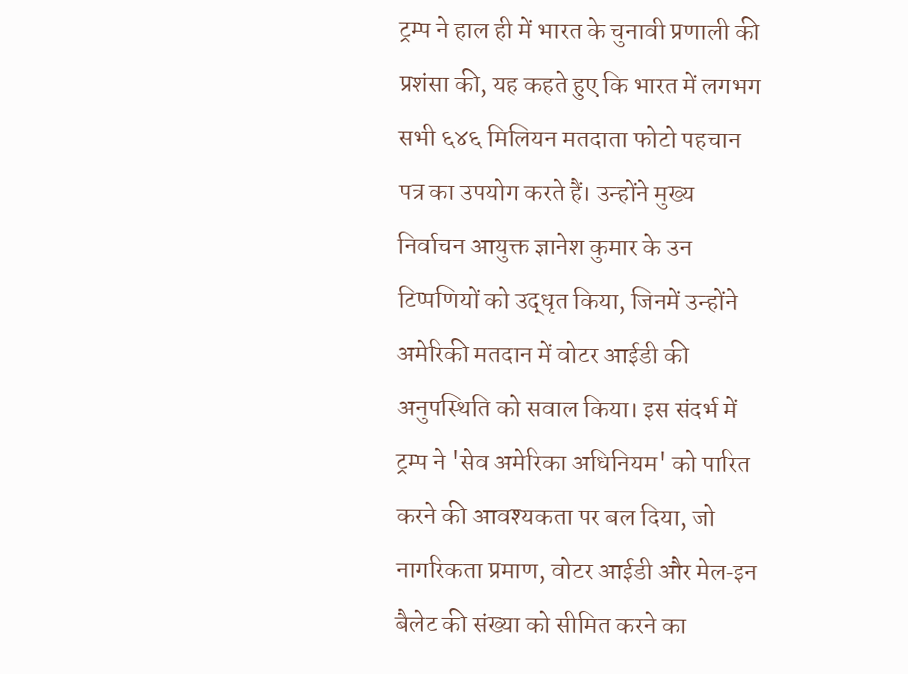ट्रम्प ने हाल ही में भारत के चुनावी प्रणाली की प्रशंसा की, यह कहते हुए कि भारत में लगभग सभी ६४६ मिलियन मतदाता फोटो पहचान पत्र का उपयोग करते हैं। उन्होंने मुख्य निर्वाचन आयुक्त ज्ञानेश कुमार के उन टिप्पणियों को उद्धृत किया, जिनमें उन्होंने अमेरिकी मतदान में वोटर आईडी की अनुपस्थिति को सवाल किया। इस संदर्भ में ट्रम्प ने 'सेव अमेरिका अधिनियम' को पारित करने की आवश्यकता पर बल दिया, जो नागरिकता प्रमाण, वोटर आईडी और मेल‑इन बैलेट की संख्या को सीमित करने का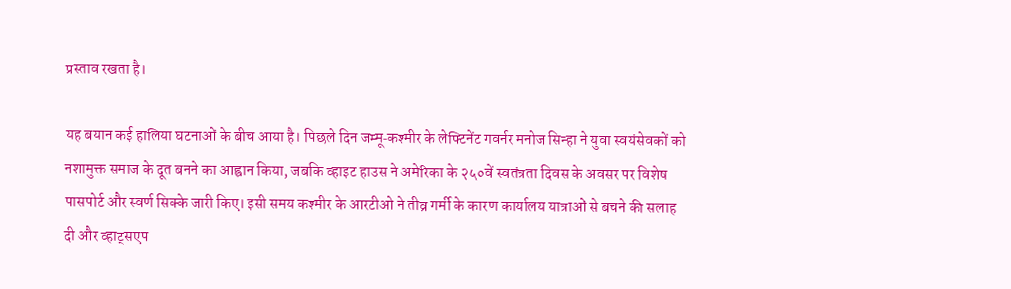प्रस्ताव रखता है।

यह बयान कई हालिया घटनाओं के बीच आया है। पिछले दिन जम्मू‑कश्मीर के लेफ्टिनेंट गवर्नर मनोज सिन्हा ने युवा स्वयंसेवकों को नशामुक्त समाज के दूत बनने का आह्वान किया, जबकि व्हाइट हाउस ने अमेरिका के २५०वें स्वतंत्रता दिवस के अवसर पर विशेष पासपोर्ट और स्वर्ण सिक्के जारी किए। इसी समय कश्मीर के आरटीओ ने तीव्र गर्मी के कारण कार्यालय यात्राओं से बचने की सलाह दी और व्हाट्सएप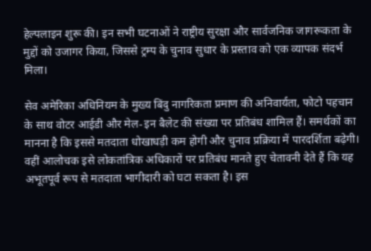हेल्पलाइन शुरू की। इन सभी घटनाओं ने राष्ट्रीय सुरक्षा और सार्वजनिक जागरूकता के मुद्दों को उजागर किया, जिससे ट्रम्प के चुनाव सुधार के प्रस्ताव को एक व्यापक संदर्भ मिला।

सेव अमेरिका अधिनियम के मुख्य बिंदु नागरिकता प्रमाण की अनिवार्यता, फोटो पहचान के साथ वोटर आईडी और मेल‑इन बैलेट की संख्या पर प्रतिबंध शामिल हैं। समर्थकों का मानना है कि इससे मतदाता धोखाधड़ी कम होगी और चुनाव प्रक्रिया में पारदर्शिता बढ़ेगी। वहीं आलोचक इसे लोकतांत्रिक अधिकारों पर प्रतिबंध मानते हुए चेतावनी देते हैं कि यह अभूतपूर्व रूप से मतदाता भागीदारी को घटा सकता है। इस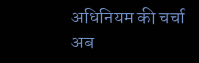अधिनियम की चर्चा अब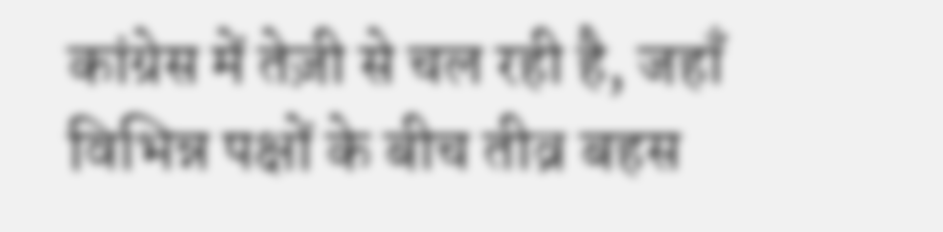कांग्रेस में तेज़ी से चल रही है, जहाँ विभिन्न पक्षों के बीच तीव्र बहस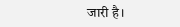जारी है।